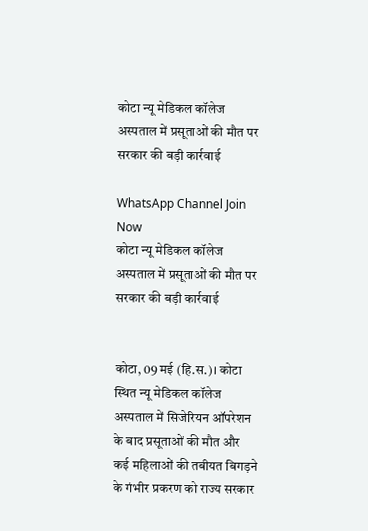कोटा न्यू मेडिकल कॉलेज अस्पताल में प्रसूताओं की मौत पर सरकार की बड़ी कार्रवाई

WhatsApp Channel Join Now
कोटा न्यू मेडिकल कॉलेज अस्पताल में प्रसूताओं की मौत पर सरकार की बड़ी कार्रवाई


कोटा, 09 मई (हि.स.)। कोटा स्थित न्यू मेडिकल कॉलेज अस्पताल में सिजेरियन ऑपरेशन के बाद प्रसूताओं की मौत और कई महिलाओं की तबीयत बिगड़ने के गंभीर प्रकरण को राज्य सरकार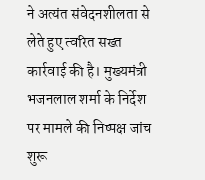ने अत्यंत संवेदनशीलता से लेते हुए त्वरित सख्त कार्रवाई की है। मुख्यमंत्री भजनलाल शर्मा के निर्देश पर मामले की निष्पक्ष जांच शुरू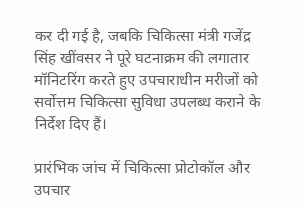कर दी गई है, जबकि चिकित्सा मंत्री गजेंद्र सिंह खींवसर ने पूरे घटनाक्रम की लगातार मॉनिटरिंग करते हुए उपचाराधीन मरीजों को सर्वोत्तम चिकित्सा सुविधा उपलब्ध कराने के निर्देश दिए हैं।

प्रारंभिक जांच में चिकित्सा प्रोटोकॉल और उपचार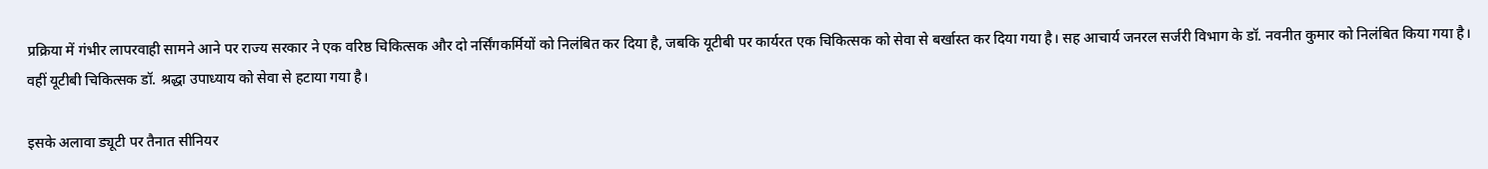प्रक्रिया में गंभीर लापरवाही सामने आने पर राज्य सरकार ने एक वरिष्ठ चिकित्सक और दो नर्सिंगकर्मियों को निलंबित कर दिया है, जबकि यूटीबी पर कार्यरत एक चिकित्सक को सेवा से बर्खास्त कर दिया गया है। सह आचार्य जनरल सर्जरी विभाग के डॉ. नवनीत कुमार को निलंबित किया गया है। वहीं यूटीबी चिकित्सक डॉ. श्रद्धा उपाध्याय को सेवा से हटाया गया है।

इसके अलावा ड्यूटी पर तैनात सीनियर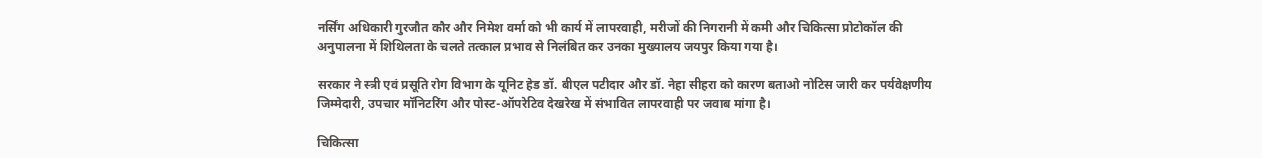नर्सिंग अधिकारी गुरजौत कौर और निमेश वर्मा को भी कार्य में लापरवाही, मरीजों की निगरानी में कमी और चिकित्सा प्रोटोकॉल की अनुपालना में शिथिलता के चलते तत्काल प्रभाव से निलंबित कर उनका मुख्यालय जयपुर किया गया है।

सरकार ने स्त्री एवं प्रसूति रोग विभाग के यूनिट हेड डॉ. बीएल पटीदार और डॉ. नेहा सीहरा को कारण बताओ नोटिस जारी कर पर्यवेक्षणीय जिम्मेदारी, उपचार मॉनिटरिंग और पोस्ट-ऑपरेटिव देखरेख में संभावित लापरवाही पर जवाब मांगा है।

चिकित्सा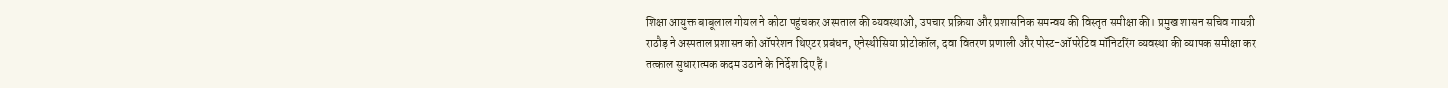शिक्षा आयुक्त बाबूलाल गोयल ने कोटा पहुंचकर अस्पताल की व्यवस्थाओं, उपचार प्रक्रिया और प्रशासनिक समन्वय की विस्तृत समीक्षा की। प्रमुख शासन सचिव गायत्री राठौड़ ने अस्पताल प्रशासन को ऑपरेशन थिएटर प्रबंधन, एनेस्थीसिया प्रोटोकॉल, दवा वितरण प्रणाली और पोस्ट-ऑपरेटिव मॉनिटरिंग व्यवस्था की व्यापक समीक्षा कर तत्काल सुधारात्मक कदम उठाने के निर्देश दिए हैं।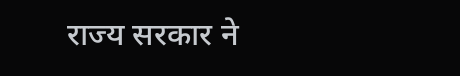राज्य सरकार ने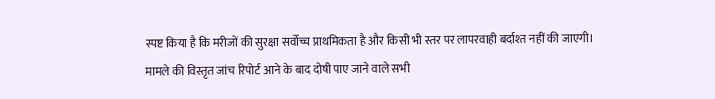स्पष्ट किया है कि मरीजों की सुरक्षा सर्वोच्च प्राथमिकता है और किसी भी स्तर पर लापरवाही बर्दाश्त नहीं की जाएगी। मामले की विस्तृत जांच रिपोर्ट आने के बाद दोषी पाए जाने वाले सभी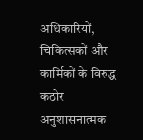अधिकारियों, चिकित्सकों और कार्मिकों के विरुद्ध कठोर अनुशासनात्मक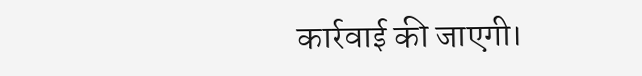कार्रवाई की जाएगी।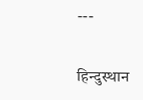---

हिन्दुस्थान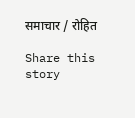समाचार / रोहित

Share this story